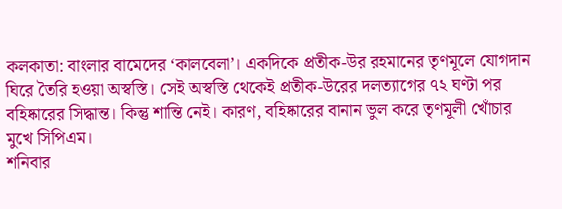কলকাতা: বাংলার বামেদের ‘কালবেলা’। একদিকে প্রতীক-উর রহমানের তৃণমূলে যোগদান ঘিরে তৈরি হওয়া অস্বস্তি। সেই অস্বস্তি থেকেই প্রতীক-উরের দলত্যাগের ৭২ ঘণ্টা পর বহিষ্কারের সিদ্ধান্ত। কিন্তু শান্তি নেই। কারণ, বহিষ্কারের বানান ভুল করে তৃণমূলী খোঁচার মুখে সিপিএম।
শনিবার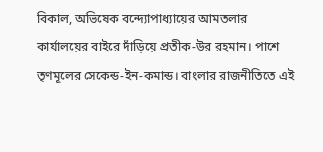বিকাল, অভিষেক বন্দ্যোপাধ্যায়ের আমতলার কার্যালয়ের বাইরে দাঁড়িয়ে প্রতীক-উর রহমান। পাশে তৃণমূলের সেকেন্ড-ইন-কমান্ড। বাংলার রাজনীতিতে এই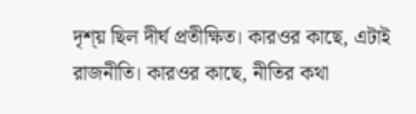দৃশ্য় ছিল দীর্ঘ প্রতীক্ষিত। কারওর কাছে, এটাই রাজনীতি। কারওর কাছে, নীতির কথা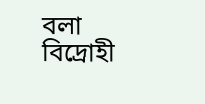বলা বিদ্রোহী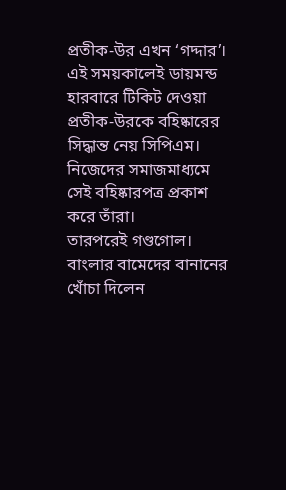প্রতীক-উর এখন ‘গদ্দার’। এই সময়কালেই ডায়মন্ড হারবারে টিকিট দেওয়া প্রতীক-উরকে বহিষ্কারের সিদ্ধান্ত নেয় সিপিএম। নিজেদের সমাজমাধ্যমে সেই বহিষ্কারপত্র প্রকাশ করে তাঁরা।
তারপরেই গণ্ডগোল। বাংলার বামেদের বানানের খোঁচা দিলেন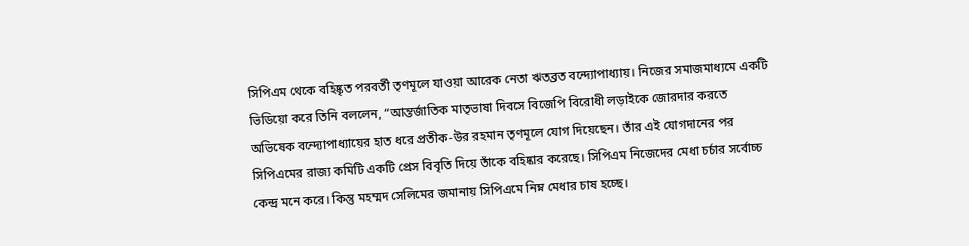সিপিএম থেকে বহিষ্কৃত পরবর্তী তৃণমূলে যাওয়া আরেক নেতা ঋতব্রত বন্দ্যোপাধ্যায়। নিজের সমাজমাধ্যমে একটি ভিডিয়ো করে তিনি বললেন, “আন্তর্জাতিক মাতৃভাষা দিবসে বিজেপি বিরোধী লড়াইকে জোরদার করতে অভিষেক বন্দ্যোপাধ্যায়ের হাত ধরে প্রতীক-উর রহমান তৃণমূলে যোগ দিয়েছেন। তাঁর এই যোগদানের পর সিপিএমের রাজ্য কমিটি একটি প্রেস বিবৃতি দিয়ে তাঁকে বহিষ্কার করেছে। সিপিএম নিজেদের মেধা চর্চার সর্বোচ্চ কেন্দ্র মনে করে। কিন্তু মহম্মদ সেলিমের জমানায় সিপিএমে নিম্ন মেধার চাষ হচ্ছে।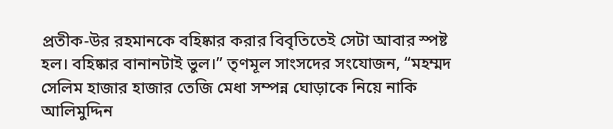প্রতীক-উর রহমানকে বহিষ্কার করার বিবৃতিতেই সেটা আবার স্পষ্ট হল। বহিষ্কার বানানটাই ভুল।” তৃণমূল সাংসদের সংযোজন, “মহম্মদ সেলিম হাজার হাজার তেজি মেধা সম্পন্ন ঘোড়াকে নিয়ে নাকি আলিমুদ্দিন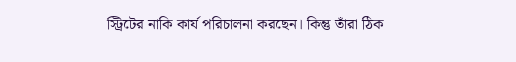স্ট্রিটের নাকি কার্য পরিচালনা করছেন। কিন্তু তাঁরা ঠিক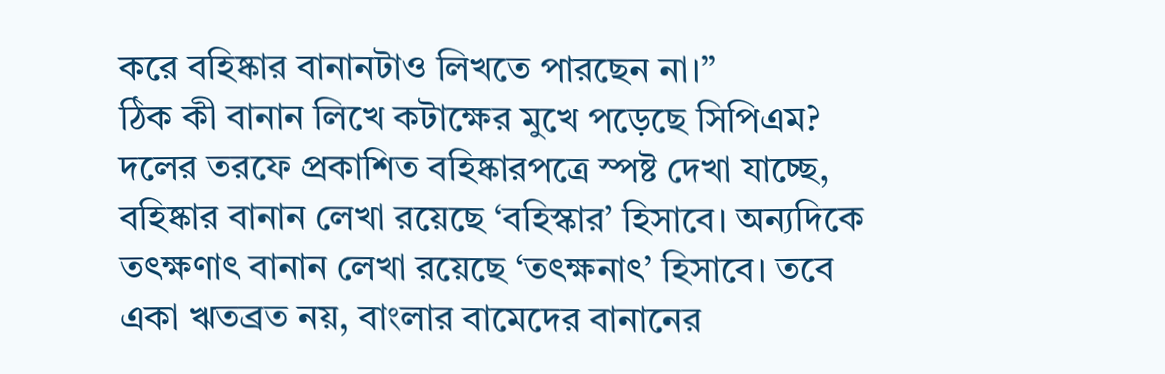করে বহিষ্কার বানানটাও লিখতে পারছেন না।”
ঠিক কী বানান লিখে কটাক্ষের মুখে পড়েছে সিপিএম? দলের তরফে প্রকাশিত বহিষ্কারপত্রে স্পষ্ট দেখা যাচ্ছে, বহিষ্কার বানান লেখা রয়েছে ‘বহিস্কার’ হিসাবে। অন্যদিকে তৎক্ষণাৎ বানান লেখা রয়েছে ‘তৎক্ষনাৎ’ হিসাবে। তবে একা ঋতব্রত নয়, বাংলার বামেদের বানানের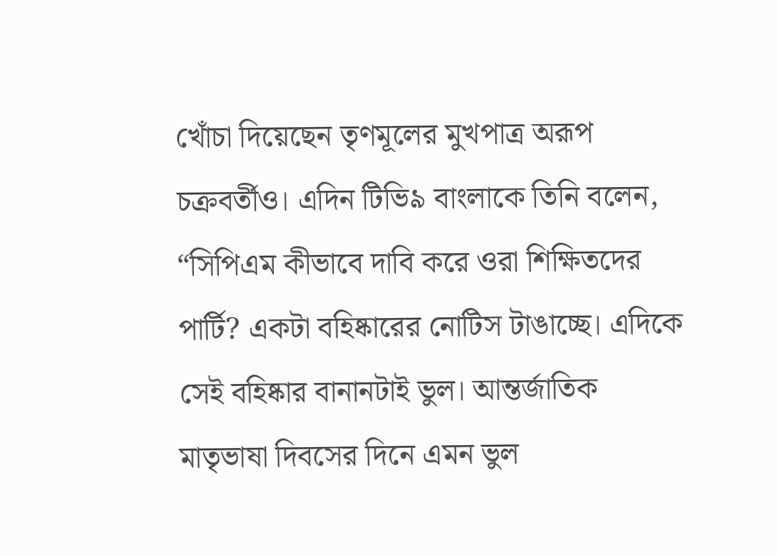খোঁচা দিয়েছেন তৃণমূলের মুখপাত্র অরূপ চক্রবর্তীও। এদিন টিভি৯ বাংলাকে তিনি বলেন, “সিপিএম কীভাবে দাবি করে ওরা শিক্ষিতদের পার্টি? একটা বহিষ্কারের নোটিস টাঙাচ্ছে। এদিকে সেই বহিষ্কার বানানটাই ভুল। আন্তর্জাতিক মাতৃভাষা দিবসের দিনে এমন ভুল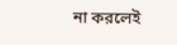না করলেই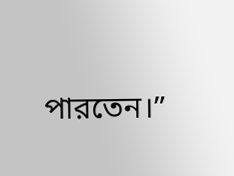পারতেন।”